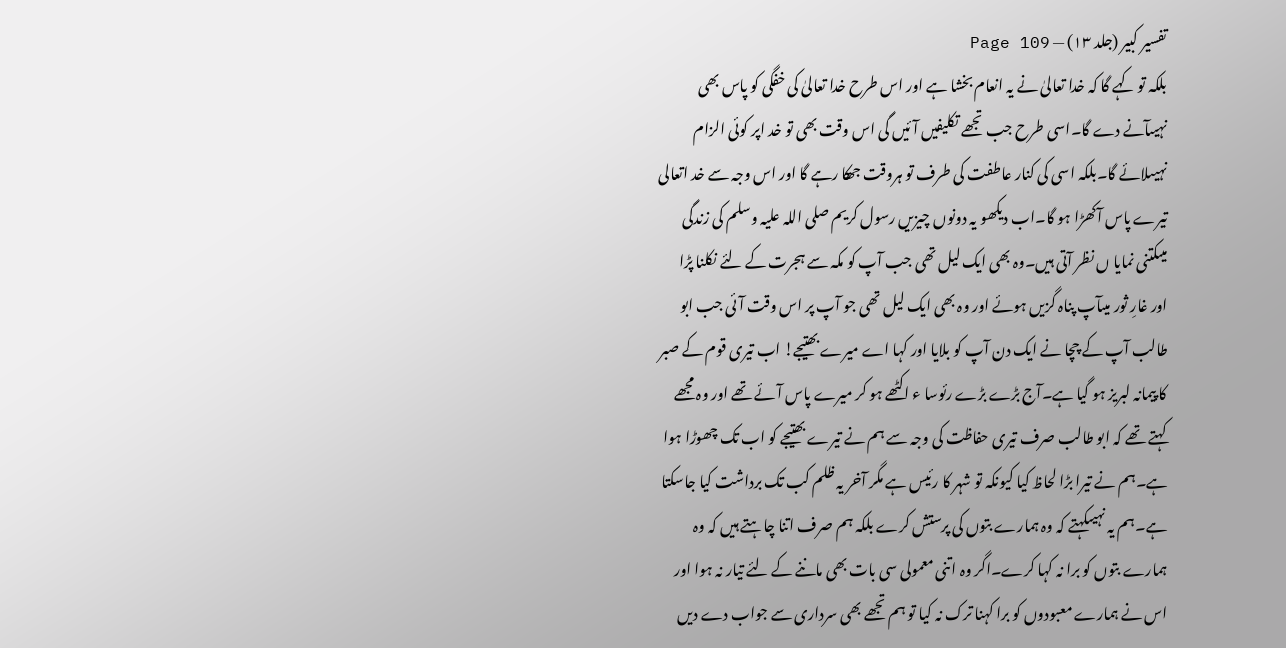تفسیر کبیر (جلد ۱۳) — Page 109
بلکہ تو کہے گا کہ خدا تعالیٰ نے یہ انعام بخشا ہے اور اس طرح خدا تعالیٰ کی خفگی کو پاس بھی نہیںآنے دے گا۔اسی طرح جب تجھے تکلیفیں آئیں گی اس وقت بھی تو خد اپر کوئی الزام نہیںلائے گا۔بلکہ اسی کی کنار عاطفت کی طرف تو ہروقت جھکا رہے گا اور اس وجہ سے خد اتعالی تیرے پاس آکھڑا ہو گا۔اب دیکھو یہ دونوں چیزیں رسول کریم صلی اللہ علیہ وسلم کی زندگی میںکتنی نمایا ں نظر آتی ہیں۔وہ بھی ایک لیل تھی جب آپ کو مکہ سے ہجرت کے لئے نکلنا پڑا اور غارِ ثور میںآپ پناہ گزیں ہوئے اور وہ بھی ایک لیل تھی جو آپ پر اس وقت آئی جب ابو طالب آپ کے چچا نے ایک دن آپ کو بلایا اور کہا اے میرے بھتیجے! اب تیری قوم کے صبر کا پیمانہ لبریز ہو گیا ہے۔آج بڑے بڑے رئوسا ء اکٹھے ہو کر میرے پاس آئے تھے اور وہ مجھے کہتے تھے کہ ابو طالب صرف تیری حفاظت کی وجہ سے ہم نے تیرے بھتیجے کو اب تک چھوڑا ہوا ہے۔ہم نے تیرا بڑا لحاظ کیا کیونکہ تو شہر کا رئیس ہے مگر آخر یہ ظلم کب تک برداشت کیا جاسکتا ہے۔ہم یہ نہیںکہتے کہ وہ ہمارے بتوں کی پرستش کرے بلکہ ہم صرف اتنا چاہتے ہیں کہ وہ ہمارے بتوں کو برا نہ کہا کرے۔اگر وہ اتنی معمولی سی بات بھی ماننے کے لئے تیار نہ ہوا اور اس نے ہمارے معبودوں کو برا کہنا ترک نہ کیا تو ہم تجھے بھی سرداری سے جواب دے دیں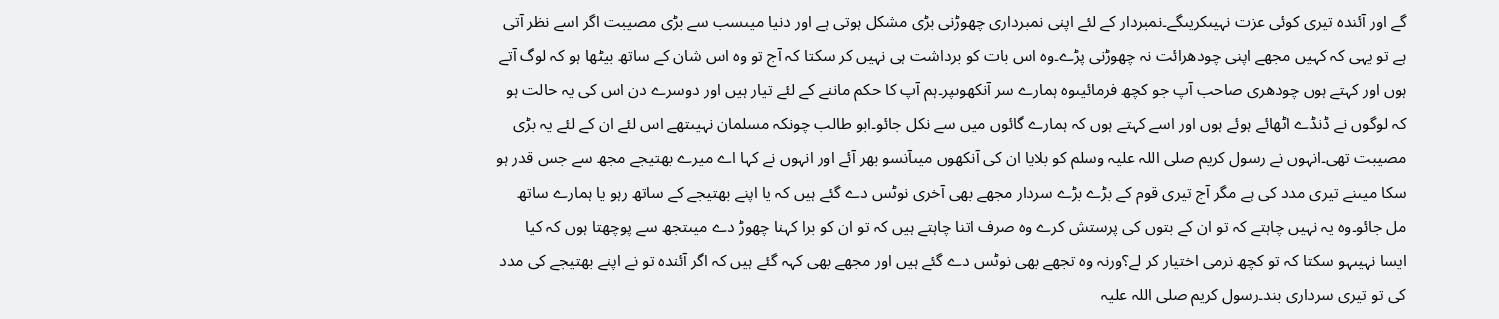گے اور آئندہ تیری کوئی عزت نہیںکریںگے۔نمبردار کے لئے اپنی نمبرداری چھوڑنی بڑی مشکل ہوتی ہے اور دنیا میںسب سے بڑی مصیبت اگر اسے نظر آتی ہے تو یہی کہ کہیں مجھے اپنی چودھرائت نہ چھوڑنی پڑے۔وہ اس بات کو برداشت ہی نہیں کر سکتا کہ آج تو وہ اس شان کے ساتھ بیٹھا ہو کہ لوگ آتے ہوں اور کہتے ہوں چودھری صاحب آپ جو کچھ فرمائیںوہ ہمارے سر آنکھوںپر۔ہم آپ کا حکم ماننے کے لئے تیار ہیں اور دوسرے دن اس کی یہ حالت ہو کہ لوگوں نے ڈنڈے اٹھائے ہوئے ہوں اور اسے کہتے ہوں کہ ہمارے گائوں میں سے نکل جائو۔ابو طالب چونکہ مسلمان نہیںتھے اس لئے ان کے لئے یہ بڑی مصیبت تھی۔انہوں نے رسول کریم صلی اللہ علیہ وسلم کو بلایا ان کی آنکھوں میںآنسو بھر آئے اور انہوں نے کہا اے میرے بھتیجے مجھ سے جس قدر ہو سکا میںنے تیری مدد کی ہے مگر آج تیری قوم کے بڑے بڑے سردار مجھے بھی آخری نوٹس دے گئے ہیں کہ یا اپنے بھتیجے کے ساتھ رہو یا ہمارے ساتھ مل جائو۔وہ یہ نہیں چاہتے کہ تو ان کے بتوں کی پرستش کرے وہ صرف اتنا چاہتے ہیں کہ تو ان کو برا کہنا چھوڑ دے میںتجھ سے پوچھتا ہوں کہ کیا ایسا نہیںہو سکتا کہ تو کچھ نرمی اختیار کر لے؟ورنہ وہ تجھے بھی نوٹس دے گئے ہیں اور مجھے بھی کہہ گئے ہیں کہ اگر آئندہ تو نے اپنے بھتیجے کی مدد کی تو تیری سرداری بند۔رسول کریم صلی اللہ علیہ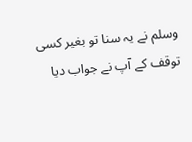وسلم نے یہ سنا تو بغیر کسی توقف کے آپ نے جواب دیا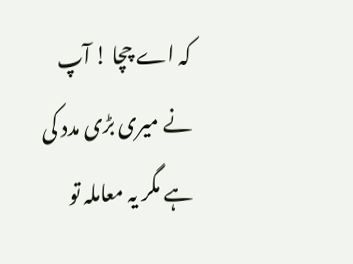کہ اے چچا ! آپ نے میری بڑی مدد کی ہے مگر یہ معاملہ تو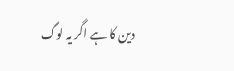دین کا ہے اگر یہ لوگ